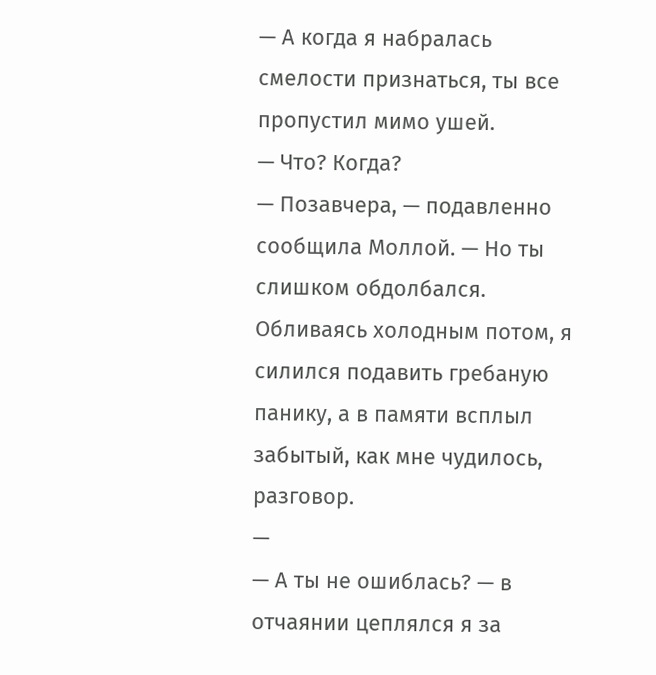— А когда я набралась смелости признаться, ты все пропустил мимо ушей.
— Что? Когда?
— Позавчера, — подавленно сообщила Моллой. — Но ты слишком обдолбался.
Обливаясь холодным потом, я силился подавить гребаную панику, а в памяти всплыл забытый, как мне чудилось, разговор.
—
— А ты не ошиблась? — в отчаянии цеплялся я за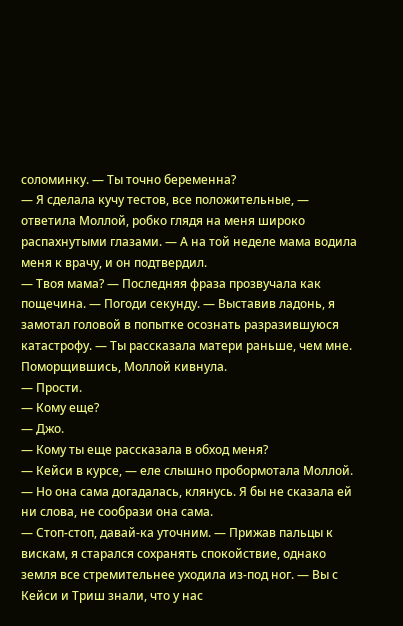соломинку. — Ты точно беременна?
— Я сделала кучу тестов, все положительные, — ответила Моллой, робко глядя на меня широко распахнутыми глазами. — А на той неделе мама водила меня к врачу, и он подтвердил.
— Твоя мама? — Последняя фраза прозвучала как пощечина. — Погоди секунду. — Выставив ладонь, я замотал головой в попытке осознать разразившуюся катастрофу. — Ты рассказала матери раньше, чем мне.
Поморщившись, Моллой кивнула.
— Прости.
— Кому еще?
— Джо.
— Кому ты еще рассказала в обход меня?
— Кейси в курсе, — еле слышно пробормотала Моллой. — Но она сама догадалась, клянусь. Я бы не сказала ей ни слова, не сообрази она сама.
— Стоп-стоп, давай-ка уточним. — Прижав пальцы к вискам, я старался сохранять спокойствие, однако земля все стремительнее уходила из-под ног. — Вы с Кейси и Триш знали, что у нас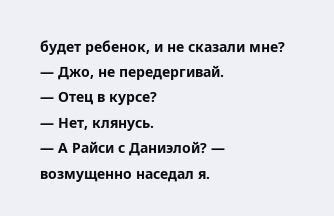будет ребенок, и не сказали мне?
— Джо, не передергивай.
— Отец в курсе?
— Нет, клянусь.
— А Райси с Даниэлой? — возмущенно наседал я.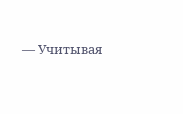— Учитывая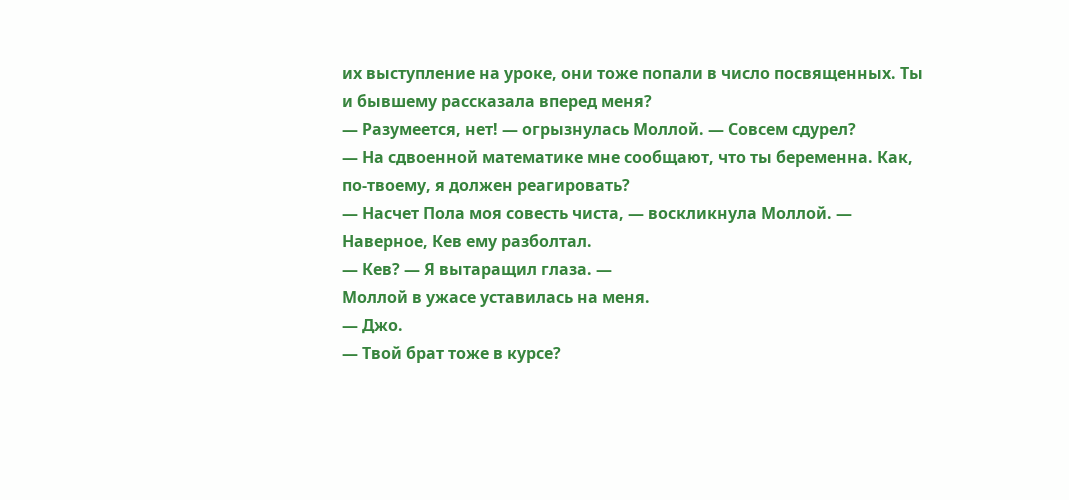их выступление на уроке, они тоже попали в число посвященных. Ты и бывшему рассказала вперед меня?
— Разумеется, нет! — огрызнулась Моллой. — Совсем сдурел?
— На сдвоенной математике мне сообщают, что ты беременна. Как, по-твоему, я должен реагировать?
— Насчет Пола моя совесть чиста, — воскликнула Моллой. — Наверное, Кев ему разболтал.
— Кев? — Я вытаращил глаза. —
Моллой в ужасе уставилась на меня.
— Джо.
— Твой брат тоже в курсе?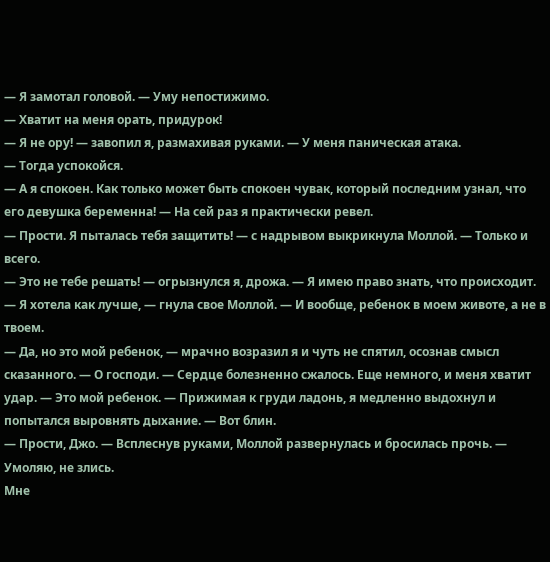— Я замотал головой. — Уму непостижимо.
— Хватит на меня орать, придурок!
— Я не ору! — завопил я, размахивая руками. — У меня паническая атака.
— Тогда успокойся.
— А я спокоен. Как только может быть спокоен чувак, который последним узнал, что его девушка беременна! — На сей раз я практически ревел.
— Прости. Я пыталась тебя защитить! — с надрывом выкрикнула Моллой. — Только и всего.
— Это не тебе решать! — огрызнулся я, дрожа. — Я имею право знать, что происходит.
— Я хотела как лучше, — гнула свое Моллой. — И вообще, ребенок в моем животе, а не в твоем.
— Да, но это мой ребенок, — мрачно возразил я и чуть не спятил, осознав смысл сказанного. — О господи. — Сердце болезненно сжалось. Еще немного, и меня хватит удар. — Это мой ребенок. — Прижимая к груди ладонь, я медленно выдохнул и попытался выровнять дыхание. — Вот блин.
— Прости, Джо. — Всплеснув руками, Моллой развернулась и бросилась прочь. — Умоляю, не злись.
Мне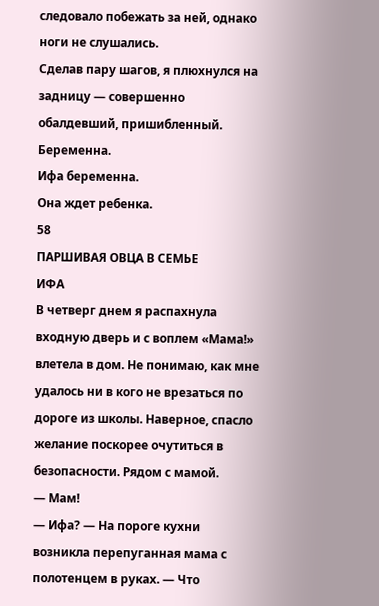следовало побежать за ней, однако ноги не слушались.
Сделав пару шагов, я плюхнулся на задницу — совершенно обалдевший, пришибленный.
Беременна.
Ифа беременна.
Она ждет ребенка.
58
ПАРШИВАЯ ОВЦА В СЕМЬЕ
ИФА
В четверг днем я распахнула входную дверь и с воплем «Мама!» влетела в дом. Не понимаю, как мне удалось ни в кого не врезаться по дороге из школы. Наверное, спасло желание поскорее очутиться в безопасности. Рядом с мамой.
— Мам!
— Ифа? — На пороге кухни возникла перепуганная мама с полотенцем в руках. — Что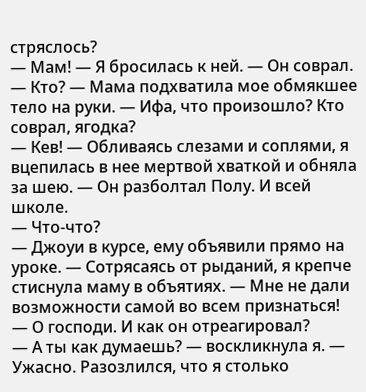стряслось?
— Мам! — Я бросилась к ней. — Он соврал.
— Кто? — Мама подхватила мое обмякшее тело на руки. — Ифа, что произошло? Кто соврал, ягодка?
— Кев! — Обливаясь слезами и соплями, я вцепилась в нее мертвой хваткой и обняла за шею. — Он разболтал Полу. И всей школе.
— Что-что?
— Джоуи в курсе, ему объявили прямо на уроке. — Сотрясаясь от рыданий, я крепче стиснула маму в объятиях. — Мне не дали возможности самой во всем признаться!
— О господи. И как он отреагировал?
— А ты как думаешь? — воскликнула я. — Ужасно. Разозлился, что я столько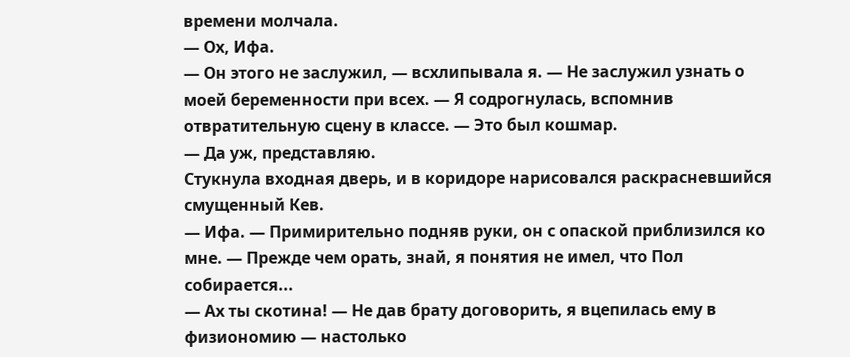времени молчала.
— Ох, Ифа.
— Он этого не заслужил, — всхлипывала я. — Не заслужил узнать о моей беременности при всех. — Я содрогнулась, вспомнив отвратительную сцену в классе. — Это был кошмар.
— Да уж, представляю.
Стукнула входная дверь, и в коридоре нарисовался раскрасневшийся смущенный Кев.
— Ифа. — Примирительно подняв руки, он с опаской приблизился ко мне. — Прежде чем орать, знай, я понятия не имел, что Пол собирается...
— Ах ты скотина! — Не дав брату договорить, я вцепилась ему в физиономию — настолько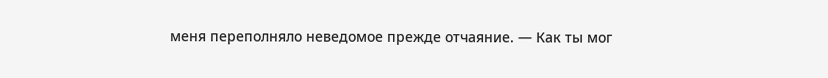меня переполняло неведомое прежде отчаяние. — Как ты мог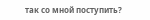так со мной поступить?